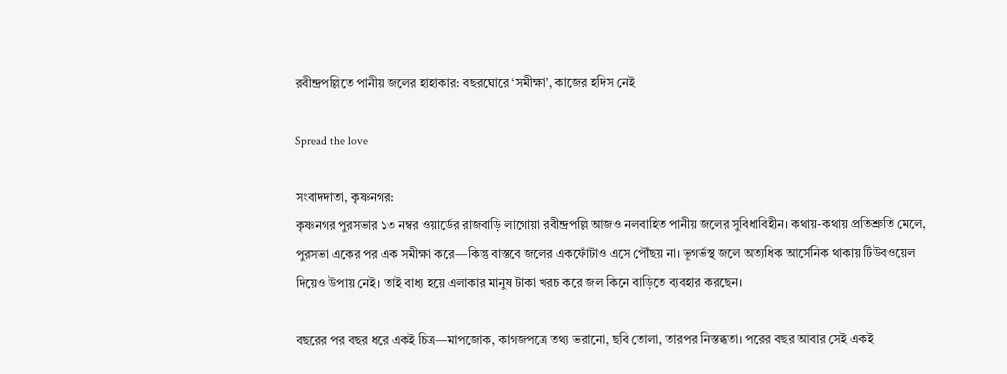রবীন্দ্রপল্লিতে পানীয় জলের হাহাকার: বছরঘোরে ‘সমীক্ষা’, কাজের হদিস নেই

Spread the love

সংবাদদাতা, কৃষ্ণনগর:
কৃষ্ণনগর পুরসভার ১৩ নম্বর ওয়ার্ডের রাজবাড়ি লাগোয়া রবীন্দ্রপল্লি আজও নলবাহিত পানীয় জলের সুবিধাবিহীন। কথায়-কথায় প্রতিশ্রুতি মেলে, পুরসভা একের পর এক সমীক্ষা করে—কিন্তু বাস্তবে জলের একফোঁটাও এসে পৌঁছয় না। ভূগর্ভস্থ জলে অত্যধিক আর্সেনিক থাকায় টিউবওয়েল দিয়েও উপায় নেই। তাই বাধ্য হয়ে এলাকার মানুষ টাকা খরচ করে জল কিনে বাড়িতে ব্যবহার করছেন।

বছরের পর বছর ধরে একই চিত্র—মাপজোক, কাগজপত্রে তথ্য ভরানো, ছবি তোলা, তারপর নিস্তব্ধতা। পরের বছর আবার সেই একই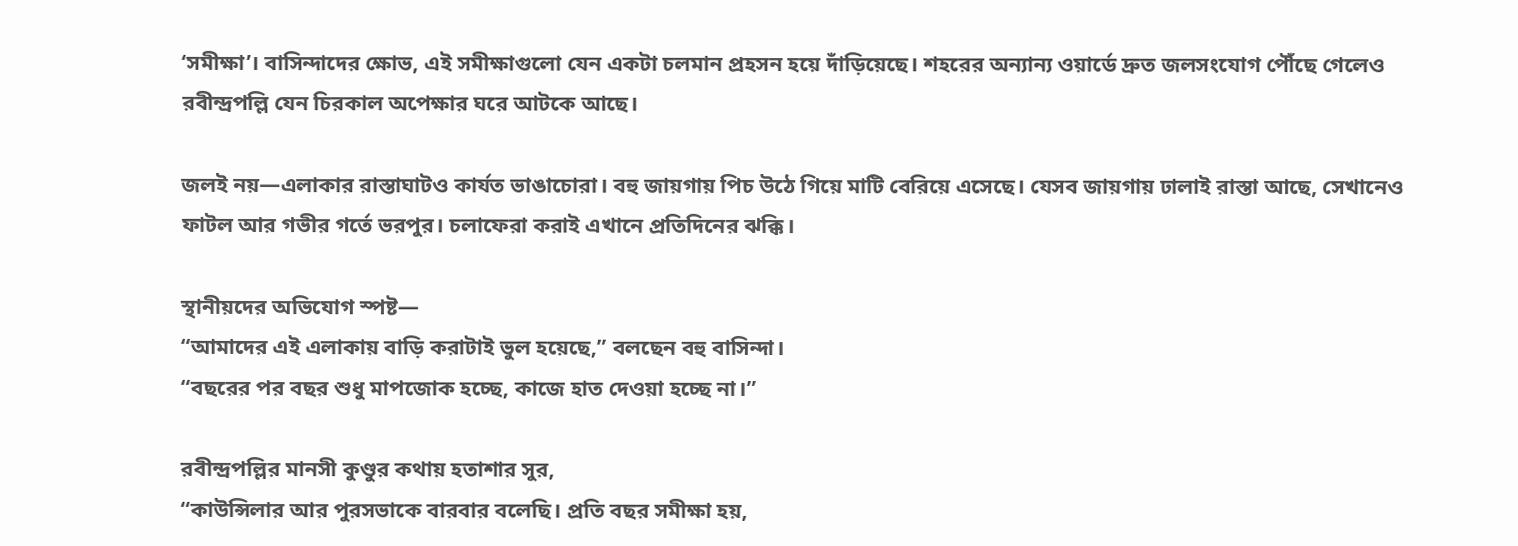‘সমীক্ষা’। বাসিন্দাদের ক্ষোভ, এই সমীক্ষাগুলো যেন একটা চলমান প্রহসন হয়ে দাঁড়িয়েছে। শহরের অন্যান্য ওয়ার্ডে দ্রুত জলসংযোগ পৌঁছে গেলেও রবীন্দ্রপল্লি যেন চিরকাল অপেক্ষার ঘরে আটকে আছে।

জলই নয়—এলাকার রাস্তাঘাটও কার্যত ভাঙাচোরা। বহু জায়গায় পিচ উঠে গিয়ে মাটি বেরিয়ে এসেছে। যেসব জায়গায় ঢালাই রাস্তা আছে, সেখানেও ফাটল আর গভীর গর্তে ভরপুর। চলাফেরা করাই এখানে প্রতিদিনের ঝক্কি।

স্থানীয়দের অভিযোগ স্পষ্ট—
“আমাদের এই এলাকায় বাড়ি করাটাই ভুল হয়েছে,” বলছেন বহু বাসিন্দা।
“বছরের পর বছর শুধু মাপজোক হচ্ছে, কাজে হাত দেওয়া হচ্ছে না।”

রবীন্দ্রপল্লির মানসী কুণ্ডুর কথায় হতাশার সুর,
“কাউন্সিলার আর পুরসভাকে বারবার বলেছি। প্রতি বছর সমীক্ষা হয়,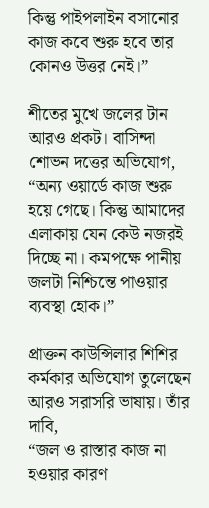কিন্তু পাইপলাইন বসানোর কাজ কবে শুরু হবে তার কোনও উত্তর নেই।”

শীতের মুখে জলের টান আরও প্রকট। বাসিন্দা শোভন দত্তের অভিযোগ,
“অন্য ওয়ার্ডে কাজ শুরু হয়ে গেছে। কিন্তু আমাদের এলাকায় যেন কেউ নজরই দিচ্ছে না। কমপক্ষে পানীয় জলটা নিশ্চিন্তে পাওয়ার ব্যবস্থা হোক।”

প্রাক্তন কাউন্সিলার শিশির কর্মকার অভিযোগ তুলেছেন আরও সরাসরি ভাষায়। তাঁর দাবি,
“জল ও রাস্তার কাজ না হওয়ার কারণ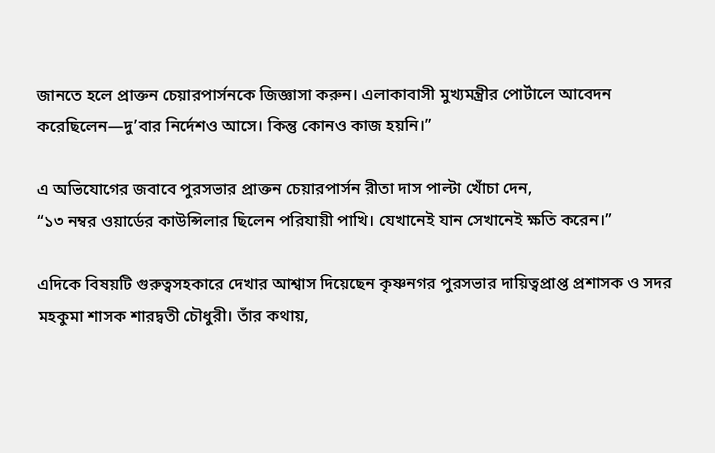জানতে হলে প্রাক্তন চেয়ারপার্সনকে জিজ্ঞাসা করুন। এলাকাবাসী মুখ্যমন্ত্রীর পোর্টালে আবেদন করেছিলেন—দু’বার নির্দেশও আসে। কিন্তু কোনও কাজ হয়নি।”

এ অভিযোগের জবাবে পুরসভার প্রাক্তন চেয়ারপার্সন রীতা দাস পাল্টা খোঁচা দেন,
“১৩ নম্বর ওয়ার্ডের কাউন্সিলার ছিলেন পরিযায়ী পাখি। যেখানেই যান সেখানেই ক্ষতি করেন।”

এদিকে বিষয়টি গুরুত্বসহকারে দেখার আশ্বাস দিয়েছেন কৃষ্ণনগর পুরসভার দায়িত্বপ্রাপ্ত প্রশাসক ও সদর মহকুমা শাসক শারদ্বতী চৌধুরী। তাঁর কথায়,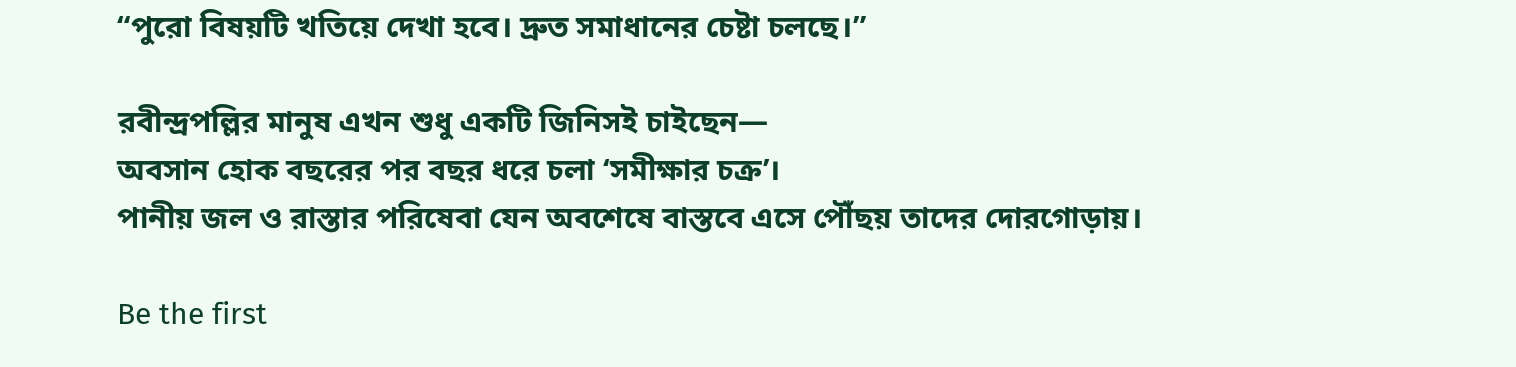“পুরো বিষয়টি খতিয়ে দেখা হবে। দ্রুত সমাধানের চেষ্টা চলছে।”

রবীন্দ্রপল্লির মানুষ এখন শুধু একটি জিনিসই চাইছেন—
অবসান হোক বছরের পর বছর ধরে চলা ‘সমীক্ষার চক্র’।
পানীয় জল ও রাস্তার পরিষেবা যেন অবশেষে বাস্তবে এসে পৌঁছয় তাদের দোরগোড়ায়।

Be the first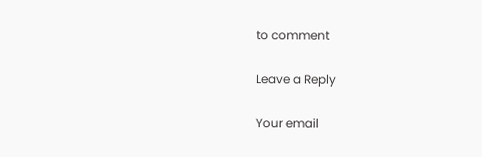to comment

Leave a Reply

Your email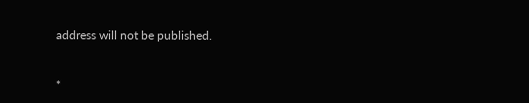address will not be published.


*